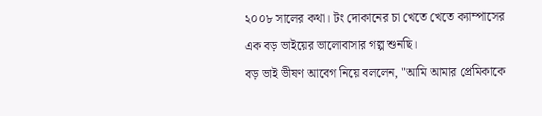২০০৮ সালের কথা। টং দোকানের চা খেতে খেতে ক্যাম্পাসের এক বড় ভাইয়ের ভালোবাসার গল্প শুনছি।
বড় ভাই ভীষণ আবেগ নিয়ে বললেন, "আমি আমার প্রেমিকাকে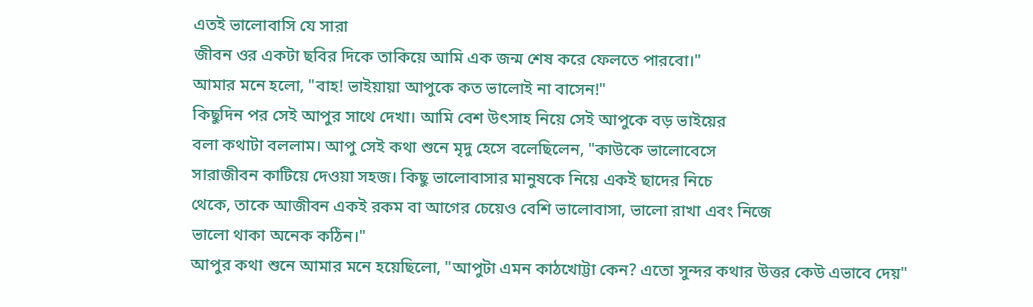এতই ভালোবাসি যে সারা
জীবন ওর একটা ছবির দিকে তাকিয়ে আমি এক জন্ম শেষ করে ফেলতে পারবো।"
আমার মনে হলো, "বাহ! ভাইয়ায়া আপুকে কত ভালোই না বাসেন!"
কিছুদিন পর সেই আপুর সাথে দেখা। আমি বেশ উৎসাহ নিয়ে সেই আপুকে বড় ভাইয়ের
বলা কথাটা বললাম। আপু সেই কথা শুনে মৃদু হেসে বলেছিলেন, "কাউকে ভালোবেসে
সারাজীবন কাটিয়ে দেওয়া সহজ। কিছু ভালোবাসার মানুষকে নিয়ে একই ছাদের নিচে
থেকে, তাকে আজীবন একই রকম বা আগের চেয়েও বেশি ভালোবাসা, ভালো রাখা এবং নিজে
ভালো থাকা অনেক কঠিন।"
আপুর কথা শুনে আমার মনে হয়েছিলো, "আপুটা এমন কাঠখোট্টা কেন? এতো সুন্দর কথার উত্তর কেউ এভাবে দেয়"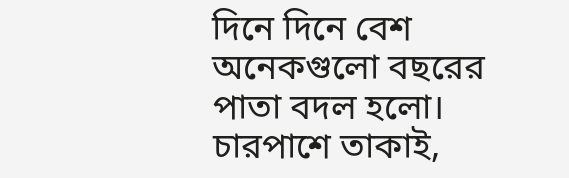দিনে দিনে বেশ অনেকগুলো বছরের পাতা বদল হলো। চারপাশে তাকাই,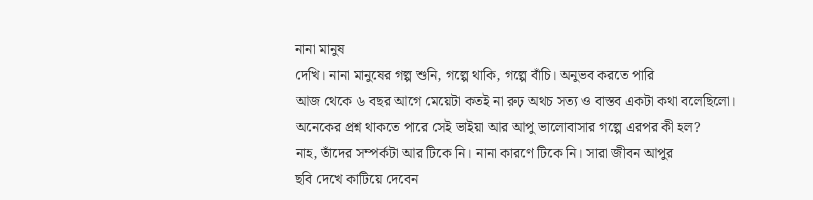নানা মানুষ
দেখি। নানা মানুষের গল্প শুনি, গল্পে থাকি, গল্পে বাঁচি। অনুভব করতে পারি
আজ থেকে ৬ বছর আগে মেয়েটা কতই না রুঢ় অথচ সত্য ও বাস্তব একটা কথা বলেছিলো।
অনেকের প্রশ্ন থাকতে পারে সেই ভাইয়া আর আপু ভালোবাসার গল্পে এরপর কী হল?
নাহ, তাঁদের সম্পর্কটা আর টিকে নি। নানা কারণে টিকে নি। সারা জীবন আপুর
ছবি দেখে কাটিয়ে দেবেন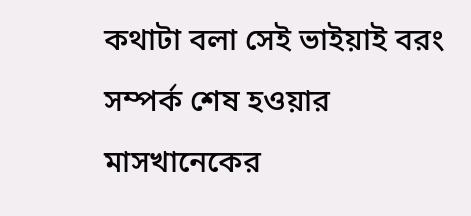কথাটা বলা সেই ভাইয়াই বরং সম্পর্ক শেষ হওয়ার
মাসখানেকের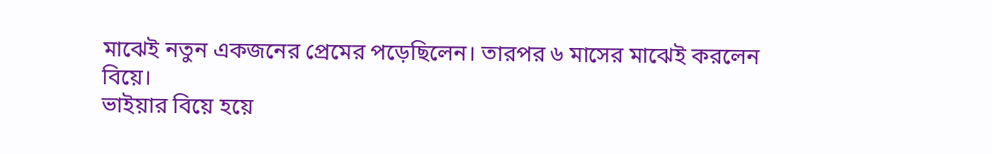মাঝেই নতুন একজনের প্রেমের পড়েছিলেন। তারপর ৬ মাসের মাঝেই করলেন
বিয়ে।
ভাইয়ার বিয়ে হয়ে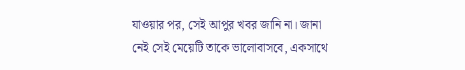যাওয়ার পর, সেই আপুর খবর জানি না। জানা
নেই সেই মেয়েটি তাকে ভালোবাসবে, একসাথে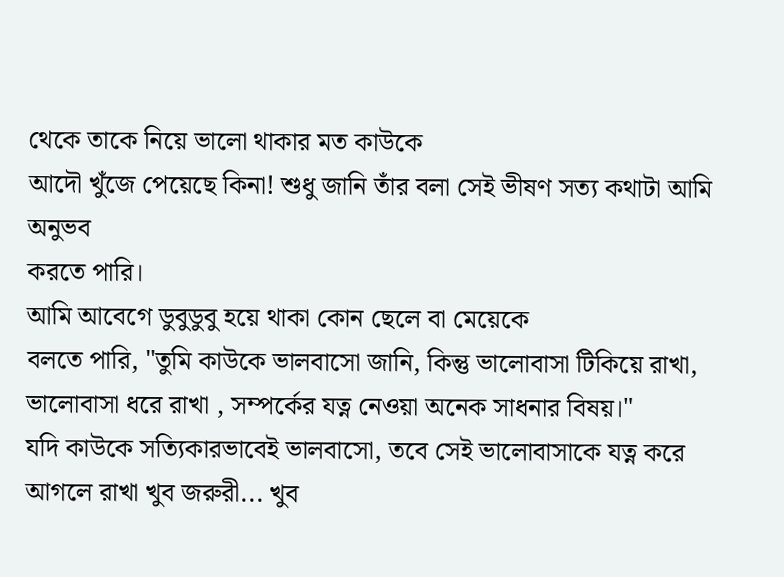থেকে তাকে নিয়ে ভালো থাকার মত কাউকে
আদৌ খুঁজে পেয়েছে কিনা! শুধু জানি তাঁর বলা সেই ভীষণ সত্য কথাটা আমি অনুভব
করতে পারি।
আমি আবেগে ডুবুডুবু হয়ে থাকা কোন ছেলে বা মেয়েকে
বলতে পারি, "তুমি কাউকে ভালবাসো জানি, কিন্তু ভালোবাসা টিকিয়ে রাখা,
ভালোবাসা ধরে রাখা , সম্পর্কের যত্ন নেওয়া অনেক সাধনার বিষয়।"
যদি কাউকে সত্যিকারভাবেই ভালবাসো, তবে সেই ভালোবাসাকে যত্ন করে আগলে রাখা খুব জরুরী... খুব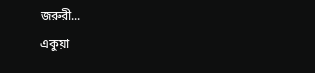জরুরী...
একুয়া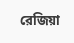রেজিয়া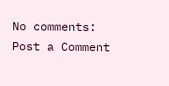No comments:
Post a Comment